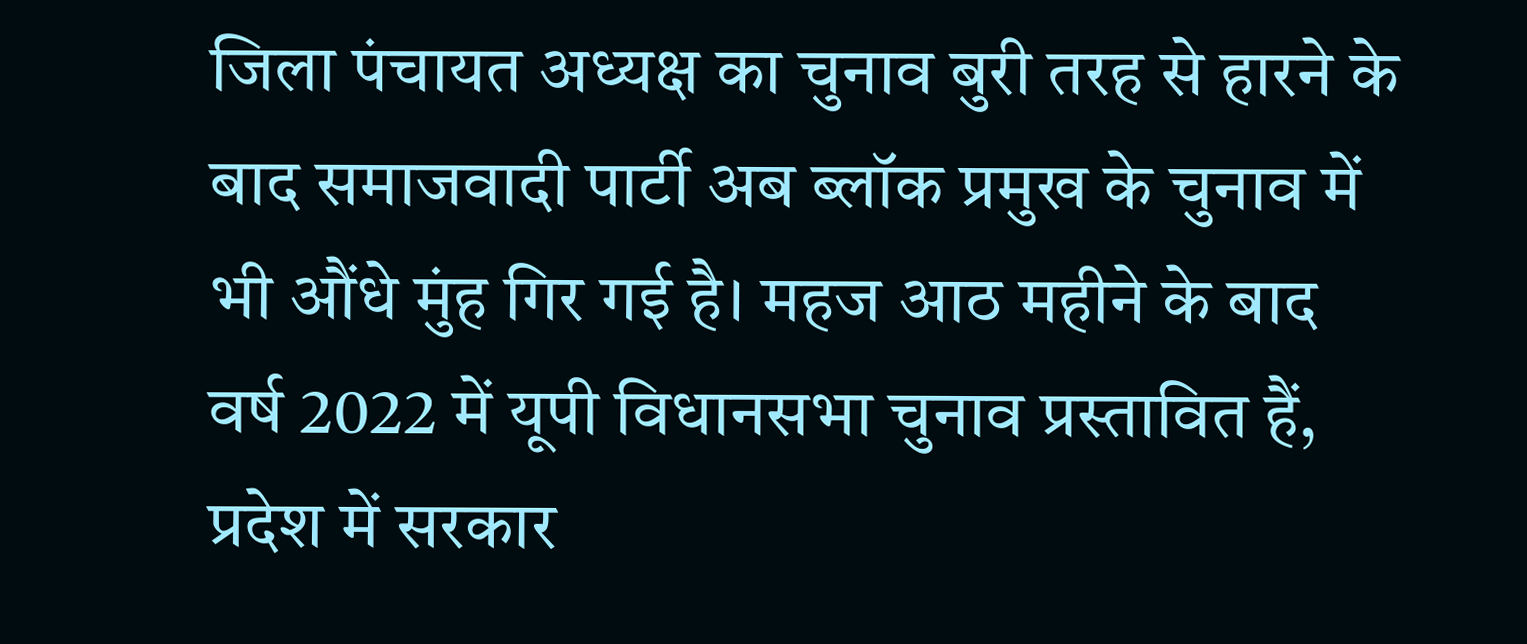जिला पंचायत अध्यक्ष का चुनाव बुरी तरह से हारने के बाद समाजवादी पार्टी अब ब्लॉक प्रमुख के चुनाव में भी औंधे मुंह गिर गई है। महज आठ महीने के बाद वर्ष 2022 में यूपी विधानसभा चुनाव प्रस्तावित हैं, प्रदेश में सरकार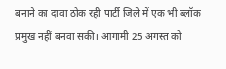बनाने का दावा ठोक रही पार्टी जिले में एक भी ब्लॉक प्रमुख नहीं बनवा सकी। आगामी 25 अगस्त को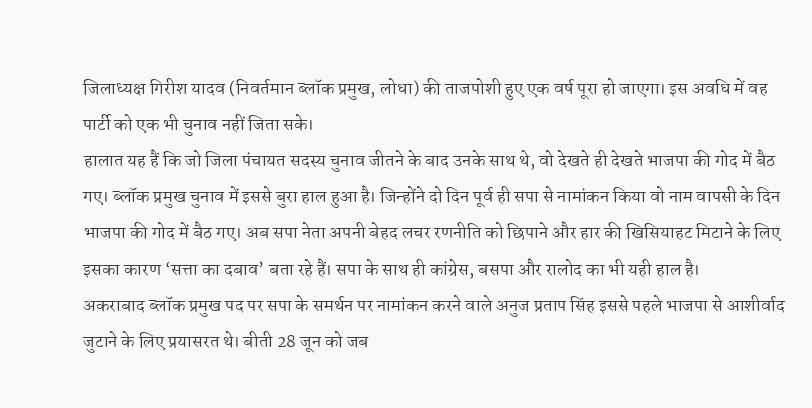जिलाध्यक्ष गिरीश यादव (निवर्तमान ब्लॉक प्रमुख, लोधा) की ताजपोशी हुए एक वर्ष पूरा हो जाएगा। इस अवधि में वह पार्टी को एक भी चुनाव नहीं जिता सके।
हालात यह हैं कि जो जिला पंचायत सदस्य चुनाव जीतने के बाद उनके साथ थे, वो देखते ही देखते भाजपा की गोद में बैठ गए। ब्लॉक प्रमुख चुनाव में इससे बुरा हाल हुआ है। जिन्होंने दो दिन पूर्व ही सपा से नामांकन किया वो नाम वापसी के दिन भाजपा की गोद में बैठ गए। अब सपा नेता अपनी बेहद लचर रणनीति को छिपाने और हार की खिसियाहट मिटाने के लिए इसका कारण ‘सत्ता का दबाव’ बता रहे हैं। सपा के साथ ही कांग्रेस, बसपा और रालोद का भी यही हाल है।
अकराबाद ब्लॉक प्रमुख पद पर सपा के समर्थन पर नामांकन करने वाले अनुज प्रताप सिंह इससे पहले भाजपा से आशीर्वाद जुटाने के लिए प्रयासरत थे। बीती 28 जून को जब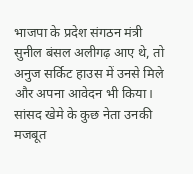भाजपा के प्रदेश संगठन मंत्री सुनील बंसल अलीगढ़ आए थे, तो अनुज सर्किट हाउस में उनसे मिले और अपना आवेदन भी किया। सांसद खेमे के कुछ नेता उनकी मजबूत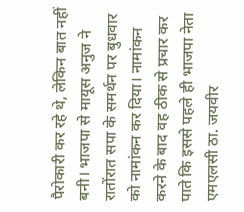पैरोकारी कर रहे थे, लेकिन बात नहीं बनी। भाजपा से मायूस अनुज ने रातोंरात सपा के समर्थन पर बुधवार को नामांकन कर दिया। नामांकन करने के बाद वह ठीक से प्रचार कर पाते कि इससे पहले ही भाजपा नेता एमएलसी ठा. जयवीर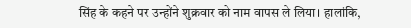सिंह के कहने पर उन्होंने शुक्रवार को नाम वापस ले लिया। हालांकि,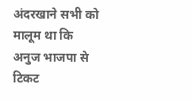अंदरखाने सभी को मालूम था कि अनुज भाजपा से टिकट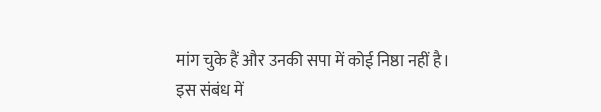मांग चुके हैं और उनकी सपा में कोई निष्ठा नहीं है।
इस संबंध में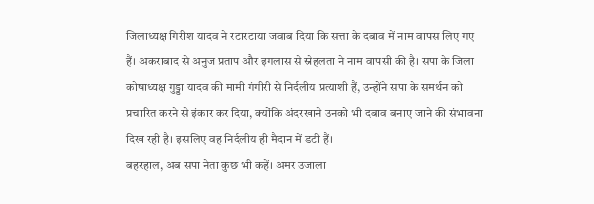जिलाध्यक्ष गिरीश यादव ने रटारटाया जवाब दिया कि सत्ता के दबाव में नाम वापस लिए गए हैं। अकराबाद से अनुज प्रताप और इगलास से स्नेहलता ने नाम वापसी की है। सपा के जिला कोषाध्यक्ष गुड्डा यादव की मामी गंगीरी से निर्दलीय प्रत्याशी हैं, उन्होंने सपा के समर्थन को प्रचारित करने से इंकार कर दिया, क्योंकि अंदरखाने उनको भी दबाव बनाए जाने की संभावना दिख रही है। इसलिए वह निर्दलीय ही मैदान में डटी हैं।
बहरहाल, अब सपा नेता कुछ भी कहें। अमर उजाला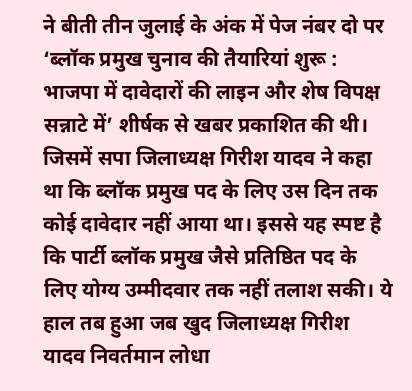ने बीती तीन जुलाई के अंक में पेज नंबर दो पर ‘ब्लॉक प्रमुख चुनाव की तैयारियां शुरू : भाजपा में दावेदारों की लाइन और शेष विपक्ष सन्नाटे में’ शीर्षक से खबर प्रकाशित की थी। जिसमें सपा जिलाध्यक्ष गिरीश यादव ने कहा था कि ब्लॉक प्रमुख पद के लिए उस दिन तक कोई दावेदार नहीं आया था। इससे यह स्पष्ट है कि पार्टी ब्लॉक प्रमुख जैसे प्रतिष्ठित पद के लिए योग्य उम्मीदवार तक नहीं तलाश सकी। ये हाल तब हुआ जब खुद जिलाध्यक्ष गिरीश यादव निवर्तमान लोधा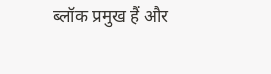ब्लॉक प्रमुख हैं और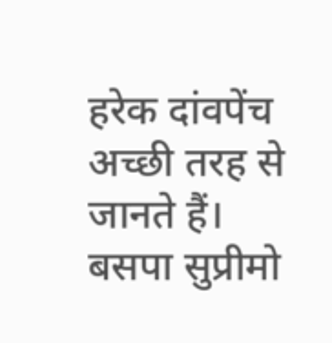हरेक दांवपेंच अच्छी तरह से जानते हैं।
बसपा सुप्रीमो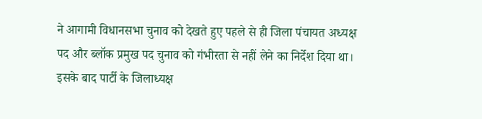ने आगामी विधानसभा चुनाव को देखते हुए पहले से ही जिला पंचायत अध्यक्ष पद और ब्लॉक प्रमुख पद चुनाव को गंभीरता से नहीं लेने का निर्देश दिया था। इसके बाद पार्टी के जिलाध्यक्ष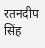रतनदीप सिंह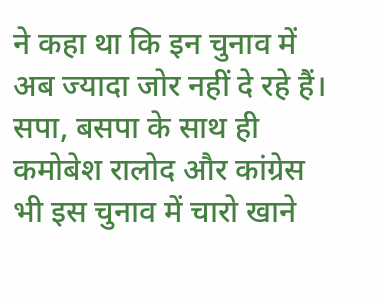ने कहा था कि इन चुनाव में अब ज्यादा जोर नहीं दे रहे हैं। सपा, बसपा के साथ ही कमोबेश रालोद और कांग्रेस भी इस चुनाव में चारो खाने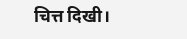चित्त दिखी।